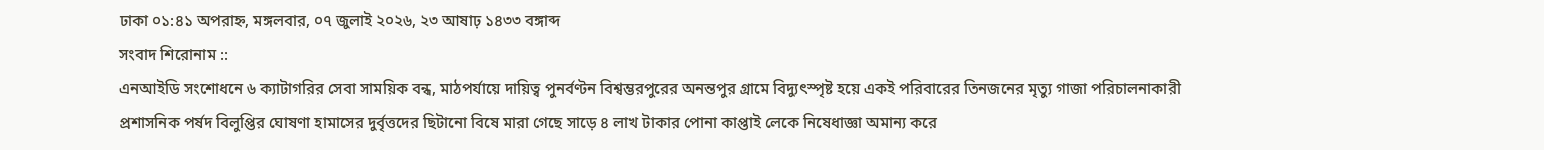ঢাকা ০১:৪১ অপরাহ্ন, মঙ্গলবার, ০৭ জুলাই ২০২৬, ২৩ আষাঢ় ১৪৩৩ বঙ্গাব্দ
সংবাদ শিরোনাম ::
এনআইডি সংশোধনে ৬ ক্যাটাগরির সেবা সাময়িক বন্ধ, মাঠপর্যায়ে দায়িত্ব পুনর্বণ্টন বিশ্বম্ভরপুরের অনন্তপুর গ্রামে বিদ্যুৎস্পৃষ্ট হয়ে একই পরিবারের তিনজনের মৃত্যু গাজা পরিচালনাকারী প্রশাসনিক পর্ষদ বিলুপ্তির ঘোষণা হামাসের দুর্বৃত্তদের ছিটানো বিষে মারা গেছে সাড়ে ৪ লাখ টাকার পোনা কাপ্তাই লেকে নিষেধাজ্ঞা অমান্য করে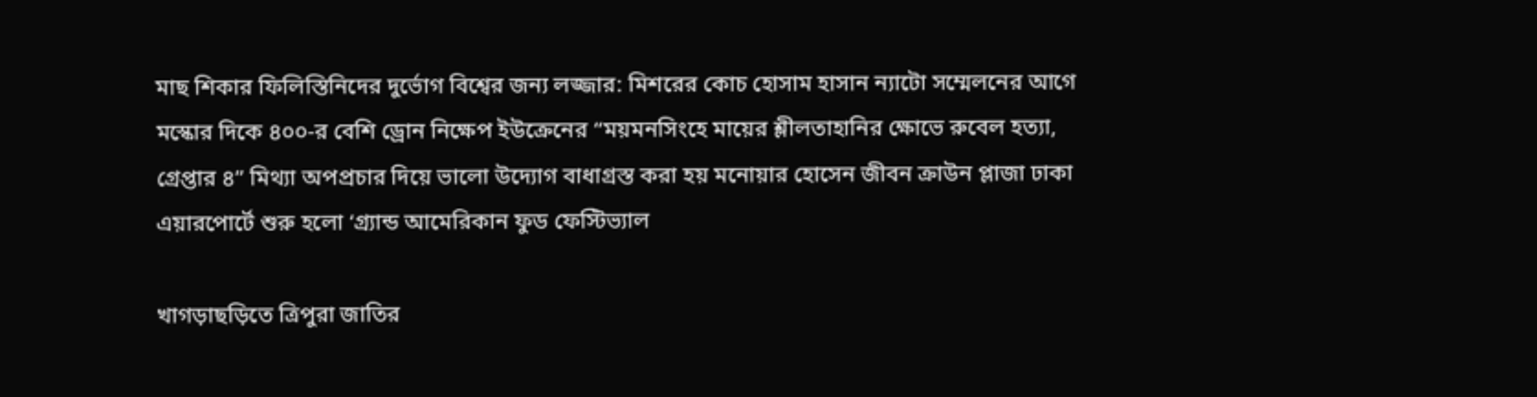মাছ শিকার ফিলিস্তিনিদের দুর্ভোগ বিশ্বের জন্য লজ্জার: মিশরের কোচ হোসাম হাসান ন্যাটো সম্মেলনের আগে মস্কোর দিকে ৪০০-র বেশি ড্রোন নিক্ষেপ ইউক্রেনের “ময়মনসিংহে মায়ের শ্লীলতাহানির ক্ষোভে রুবেল হত্যা, গ্রেপ্তার ৪” মিথ্যা অপপ্রচার দিয়ে ভালো উদ্যোগ বাধাগ্রস্ত করা হয় মনোয়ার হোসেন জীবন ক্রাউন প্লাজা ঢাকা এয়ারপোর্টে শুরু হলো ‘গ্র্যান্ড আমেরিকান ফুড ফেস্টিভ্যাল

খাগড়াছড়িতে ত্রিপুরা জাতির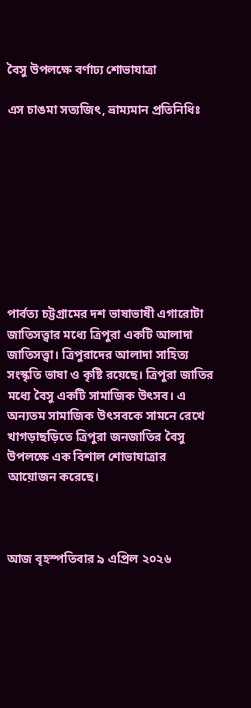বৈসু উপলক্ষে বর্ণাঢ্য শোভাযাত্রা

এস চাঙমা সত্যজিৎ, ভ্রাম্যমান প্রতিনিধিঃ









পার্বত্য চট্টগ্রামের দশ ভাষাভাষী এগারোটা জাতিসত্ত্বার মধ্যে ত্রিপুরা একটি আলাদা জাতিসত্ত্বা। ত্রিপুরাদের আলাদা সাহিত্য সংস্কৃতি ভাষা ও কৃষ্টি রয়েছে। ত্রিপুরা জাতির মধ্যে বৈসু একটি সামাজিক উৎসব। এ অন্যতম সামাজিক উৎসবকে সামনে রেখে খাগড়াছড়িতে ত্রিপুরা জনজাতির বৈসু উপলক্ষে এক বিশাল শোভাযাত্রার আয়োজন করেছে।



আজ বৃহস্পতিবার ৯ এপ্রিল ২০২৬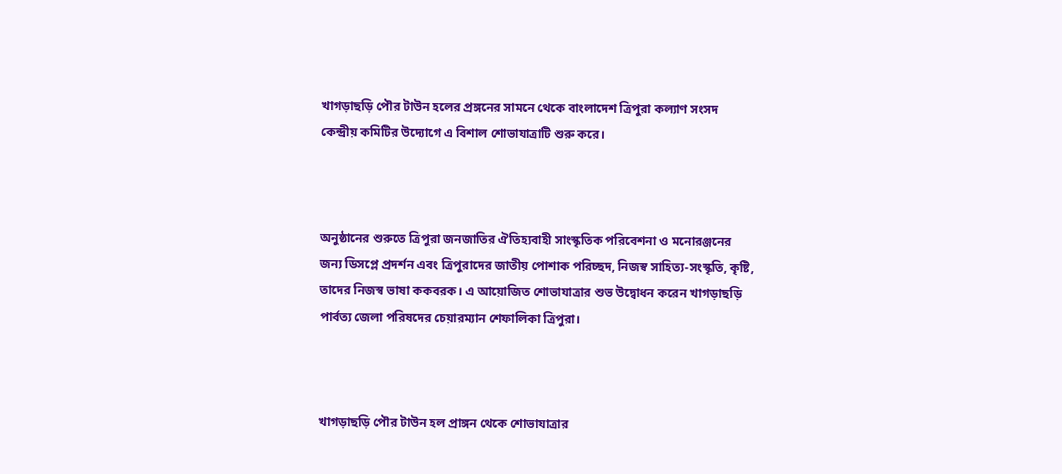খাগড়াছড়ি পৌর টাউন হলের প্রঙ্গনের সামনে থেকে বাংলাদেশ ত্রিপুরা কল্যাণ সংসদ কেন্দ্রীয় কমিটির উদ্যোগে এ বিশাল শোভাযাত্রাটি শুরু করে।



অনুষ্ঠানের শুরুতে ত্রিপুরা জনজাতির ঐতিহ্যবাহী সাংস্কৃতিক পরিবেশনা ও মনোরঞ্জনের জন্য ডিসপ্লে প্রদর্শন এবং ত্রিপুরাদের জাতীয় পোশাক পরিচ্ছদ, নিজস্ব সাহিত্য-সংস্কৃতি, কৃষ্টি, তাদের নিজস্ব ভাষা ককবরক। এ আয়োজিত শোভাযাত্রার শুভ উদ্বোধন করেন খাগড়াছড়ি পার্বত্য জেলা পরিষদের চেয়ারম্যান শেফালিকা ত্রিপুরা।



খাগড়াছড়ি পৌর টাউন হল প্রাঙ্গন থেকে শোভাযাত্রার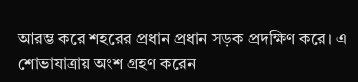আরম্ভ করে শহরের প্রধান প্রধান সড়ক প্রদক্ষিণ করে। এ শোভাযাত্রায় অংশ গ্রহণ করেন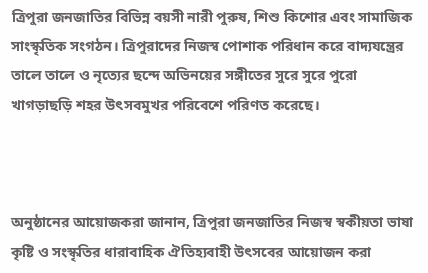ত্রিপুরা জনজাতির বিভিন্ন বয়সী নারী পুরুষ, শিশু কিশোর এবং সামাজিক সাংস্কৃতিক সংগঠন। ত্রিপুরাদের নিজস্ব পোশাক পরিধান করে বাদ্যযন্ত্রের তালে তালে ও নৃত্যের ছন্দে অভিনয়ের সঙ্গীতের সুরে সুরে পুরো খাগড়াছড়ি শহর উৎসবমুখর পরিবেশে পরিণত করেছে।



অনুষ্ঠানের আয়োজকরা জানান, ত্রিপুরা জনজাতির নিজস্ব স্বকীয়তা ভাষা কৃষ্টি ও সংস্কৃতির ধারাবাহিক ঐতিহ্যবাহী উৎসবের আয়োজন করা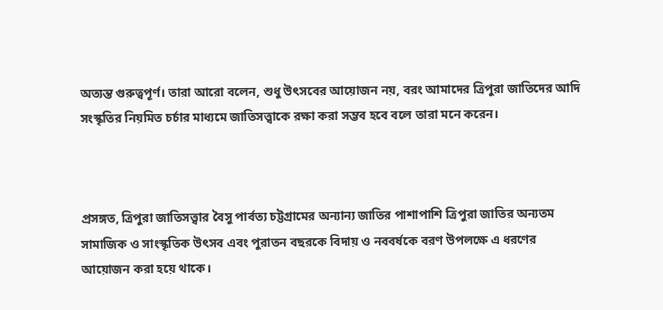অত্যন্ত গুরুত্বপূর্ণ। তারা আরো বলেন, শুধু উৎসবের আয়োজন নয়, বরং আমাদের ত্রিপুরা জাতিদের আদি সংস্কৃতির নিয়মিত চর্চার মাধ্যমে জাতিসত্ত্বাকে রক্ষা করা সম্ভব হবে বলে তারা মনে করেন।



প্রসঙ্গত, ত্রিপুরা জাতিসত্ত্বার বৈসু পার্বত্য চট্টগ্রামের অন্যান্য জাতির পাশাপাশি ত্রিপুরা জাতির অন্যতম সামাজিক ও সাংস্কৃতিক উৎসব এবং পুরাতন বছরকে বিদায় ও নববর্ষকে বরণ উপলক্ষে এ ধরণের আয়োজন করা হয়ে থাকে।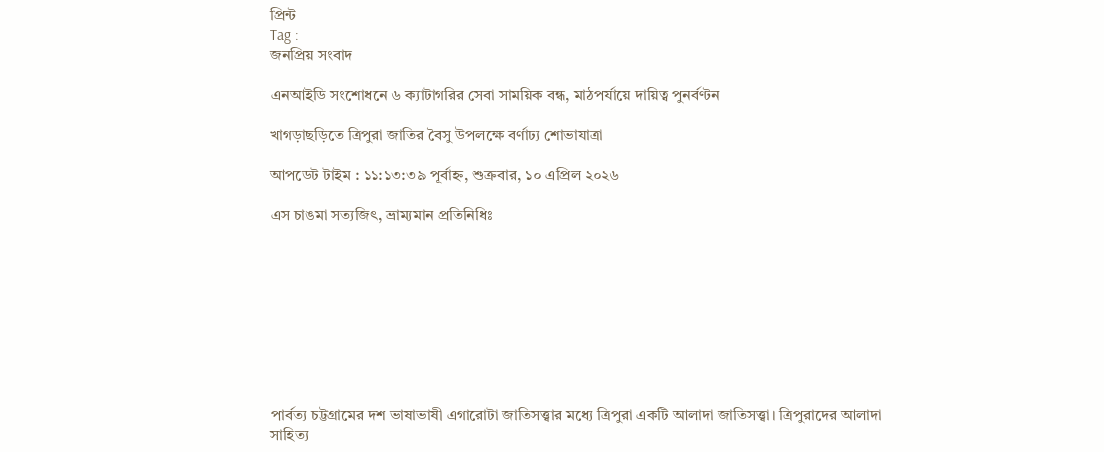প্রিন্ট
Tag :
জনপ্রিয় সংবাদ

এনআইডি সংশোধনে ৬ ক্যাটাগরির সেবা সাময়িক বন্ধ, মাঠপর্যায়ে দায়িত্ব পুনর্বণ্টন

খাগড়াছড়িতে ত্রিপুরা জাতির বৈসু উপলক্ষে বর্ণাঢ্য শোভাযাত্রা

আপডেট টাইম : ১১:১৩:৩৯ পূর্বাহ্ন, শুক্রবার, ১০ এপ্রিল ২০২৬

এস চাঙমা সত্যজিৎ, ভ্রাম্যমান প্রতিনিধিঃ









পার্বত্য চট্টগ্রামের দশ ভাষাভাষী এগারোটা জাতিসত্ত্বার মধ্যে ত্রিপুরা একটি আলাদা জাতিসত্ত্বা। ত্রিপুরাদের আলাদা সাহিত্য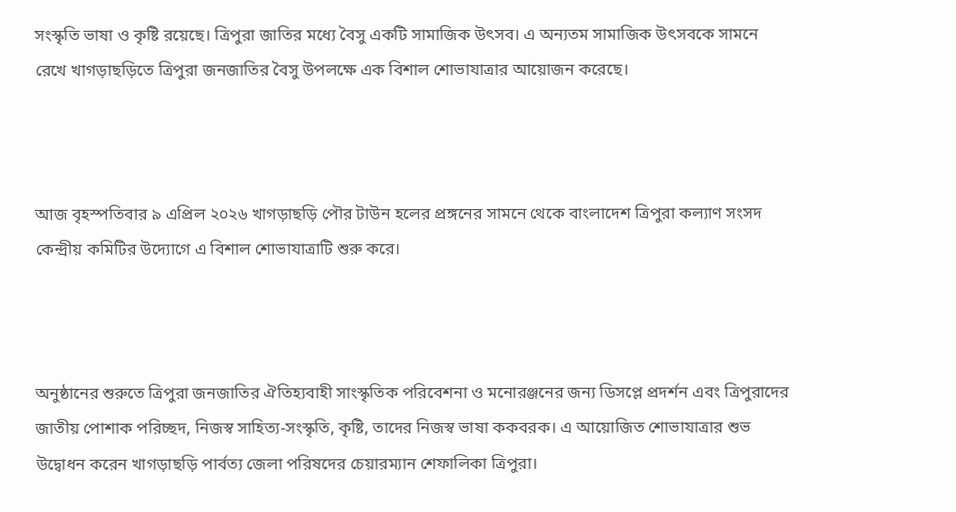সংস্কৃতি ভাষা ও কৃষ্টি রয়েছে। ত্রিপুরা জাতির মধ্যে বৈসু একটি সামাজিক উৎসব। এ অন্যতম সামাজিক উৎসবকে সামনে রেখে খাগড়াছড়িতে ত্রিপুরা জনজাতির বৈসু উপলক্ষে এক বিশাল শোভাযাত্রার আয়োজন করেছে।



আজ বৃহস্পতিবার ৯ এপ্রিল ২০২৬ খাগড়াছড়ি পৌর টাউন হলের প্রঙ্গনের সামনে থেকে বাংলাদেশ ত্রিপুরা কল্যাণ সংসদ কেন্দ্রীয় কমিটির উদ্যোগে এ বিশাল শোভাযাত্রাটি শুরু করে।



অনুষ্ঠানের শুরুতে ত্রিপুরা জনজাতির ঐতিহ্যবাহী সাংস্কৃতিক পরিবেশনা ও মনোরঞ্জনের জন্য ডিসপ্লে প্রদর্শন এবং ত্রিপুরাদের জাতীয় পোশাক পরিচ্ছদ, নিজস্ব সাহিত্য-সংস্কৃতি, কৃষ্টি, তাদের নিজস্ব ভাষা ককবরক। এ আয়োজিত শোভাযাত্রার শুভ উদ্বোধন করেন খাগড়াছড়ি পার্বত্য জেলা পরিষদের চেয়ারম্যান শেফালিকা ত্রিপুরা।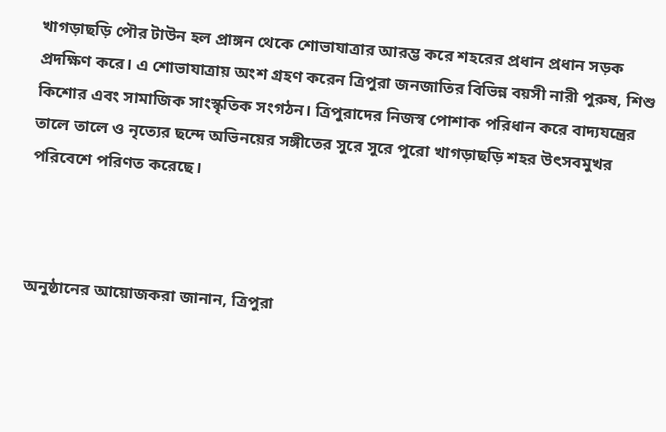খাগড়াছড়ি পৌর টাউন হল প্রাঙ্গন থেকে শোভাযাত্রার আরম্ভ করে শহরের প্রধান প্রধান সড়ক প্রদক্ষিণ করে। এ শোভাযাত্রায় অংশ গ্রহণ করেন ত্রিপুরা জনজাতির বিভিন্ন বয়সী নারী পুরুষ, শিশু কিশোর এবং সামাজিক সাংস্কৃতিক সংগঠন। ত্রিপুরাদের নিজস্ব পোশাক পরিধান করে বাদ্যযন্ত্রের তালে তালে ও নৃত্যের ছন্দে অভিনয়ের সঙ্গীতের সুরে সুরে পুরো খাগড়াছড়ি শহর উৎসবমুখর পরিবেশে পরিণত করেছে।



অনুষ্ঠানের আয়োজকরা জানান, ত্রিপুরা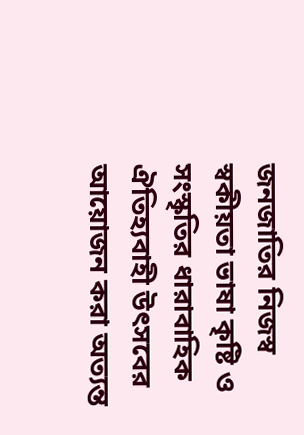জনজাতির নিজস্ব স্বকীয়তা ভাষা কৃষ্টি ও সংস্কৃতির ধারাবাহিক ঐতিহ্যবাহী উৎসবের আয়োজন করা অত্যন্ত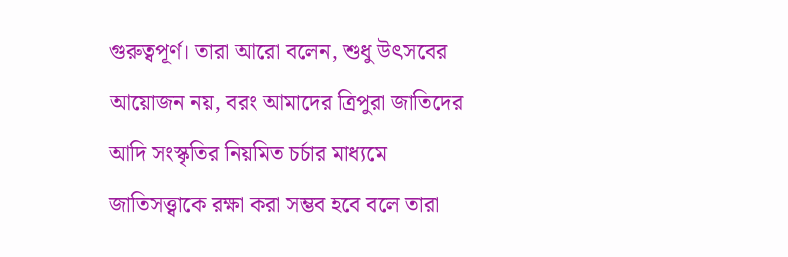গুরুত্বপূর্ণ। তারা আরো বলেন, শুধু উৎসবের আয়োজন নয়, বরং আমাদের ত্রিপুরা জাতিদের আদি সংস্কৃতির নিয়মিত চর্চার মাধ্যমে জাতিসত্ত্বাকে রক্ষা করা সম্ভব হবে বলে তারা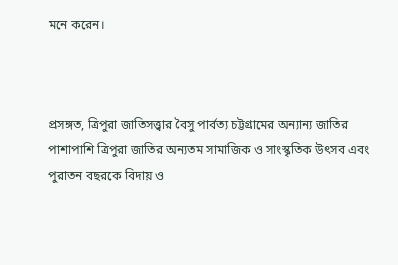মনে করেন।



প্রসঙ্গত, ত্রিপুরা জাতিসত্ত্বার বৈসু পার্বত্য চট্টগ্রামের অন্যান্য জাতির পাশাপাশি ত্রিপুরা জাতির অন্যতম সামাজিক ও সাংস্কৃতিক উৎসব এবং পুরাতন বছরকে বিদায় ও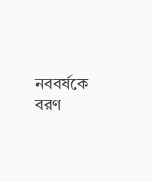নববর্ষকে বরণ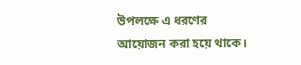উপলক্ষে এ ধরণের আয়োজন করা হয়ে থাকে।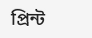প্রিন্ট